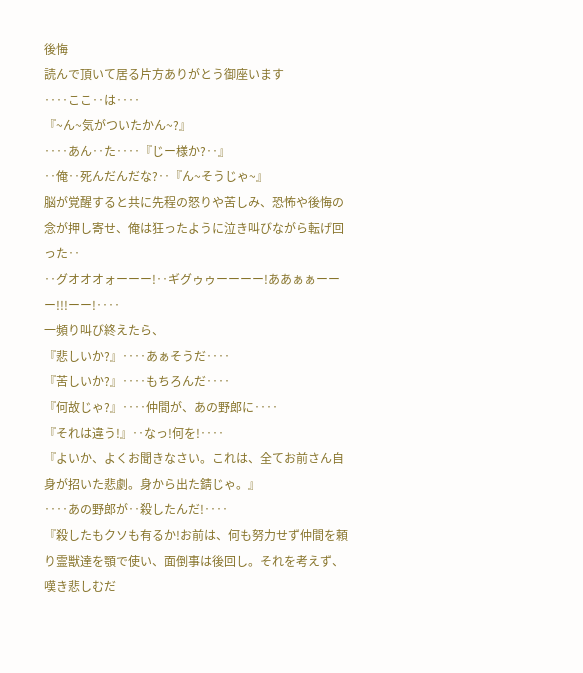後悔
読んで頂いて居る片方ありがとう御座います
‥‥ここ‥は‥‥
『~ん~気がついたかん~?』
‥‥あん‥た‥‥『じー様か?‥』
‥俺‥死んだんだな?‥『ん~そうじゃ~』
脳が覚醒すると共に先程の怒りや苦しみ、恐怖や後悔の念が押し寄せ、俺は狂ったように泣き叫びながら転げ回った‥
‥グオオオォーーー!‥ギグゥゥーーーー!ああぁぁーーー!!!ーー!‥‥
一頻り叫び終えたら、
『悲しいか?』‥‥あぁそうだ‥‥
『苦しいか?』‥‥もちろんだ‥‥
『何故じゃ?』‥‥仲間が、あの野郎に‥‥
『それは違う!』‥なっ!何を!‥‥
『よいか、よくお聞きなさい。これは、全てお前さん自身が招いた悲劇。身から出た錆じゃ。』
‥‥あの野郎が‥殺したんだ!‥‥
『殺したもクソも有るか!お前は、何も努力せず仲間を頼り霊獣達を顎で使い、面倒事は後回し。それを考えず、嘆き悲しむだ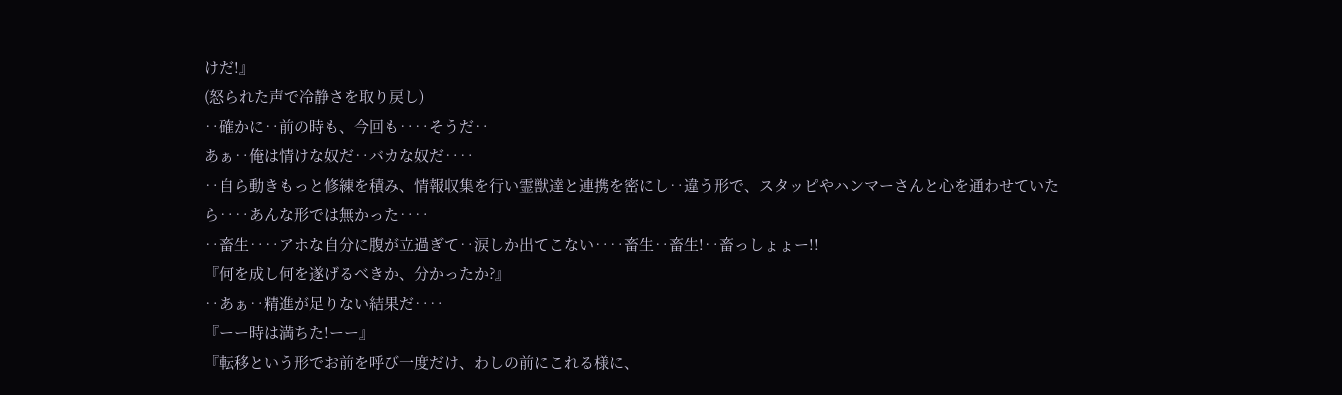けだ!』
(怒られた声で冷静さを取り戻し)
‥確かに‥前の時も、今回も‥‥そうだ‥
あぁ‥俺は情けな奴だ‥バカな奴だ‥‥
‥自ら動きもっと修練を積み、情報収集を行い霊獣達と連携を密にし‥違う形で、スタッピやハンマーさんと心を通わせていたら‥‥あんな形では無かった‥‥
‥畜生‥‥アホな自分に腹が立過ぎて‥涙しか出てこない‥‥畜生‥畜生!‥畜っしょょー!!
『何を成し何を遂げるべきか、分かったか?』
‥あぁ‥精進が足りない結果だ‥‥
『ーー時は満ちた!ーー』
『転移という形でお前を呼び一度だけ、わしの前にこれる様に、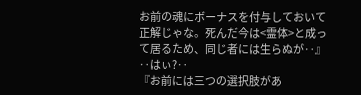お前の魂にボーナスを付与しておいて正解じゃな。死んだ今は<霊体>と成って居るため、同じ者には生らぬが‥』
‥はぃ?‥
『お前には三つの選択肢があ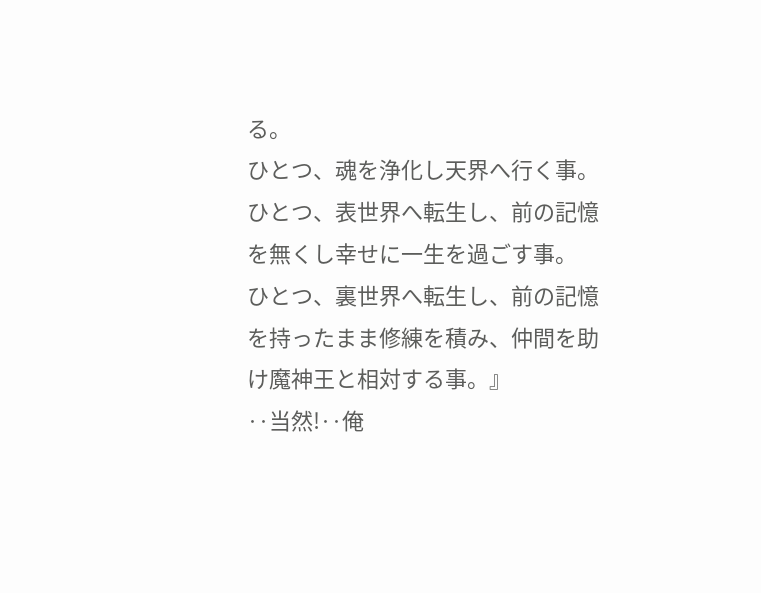る。
ひとつ、魂を浄化し天界へ行く事。
ひとつ、表世界へ転生し、前の記憶を無くし幸せに一生を過ごす事。
ひとつ、裏世界へ転生し、前の記憶を持ったまま修練を積み、仲間を助け魔神王と相対する事。』
‥当然!‥俺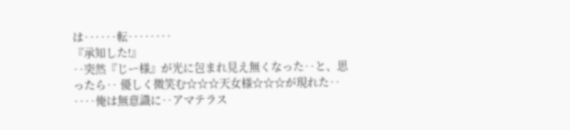は‥‥‥転‥‥‥‥
『承知した!』
‥突然『じー様』が光に包まれ見え無くなった‥と、思ったら‥ 優しく微笑む☆☆☆天女様☆☆☆が現れた‥
‥‥俺は無意識に‥アマテラス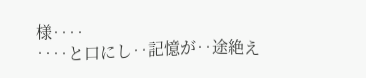様‥‥
‥‥と口にし‥記憶が‥途絶え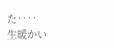た‥‥
生暖かい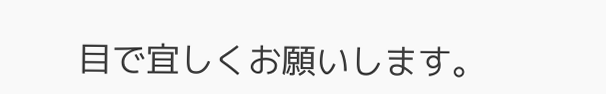目で宜しくお願いします。